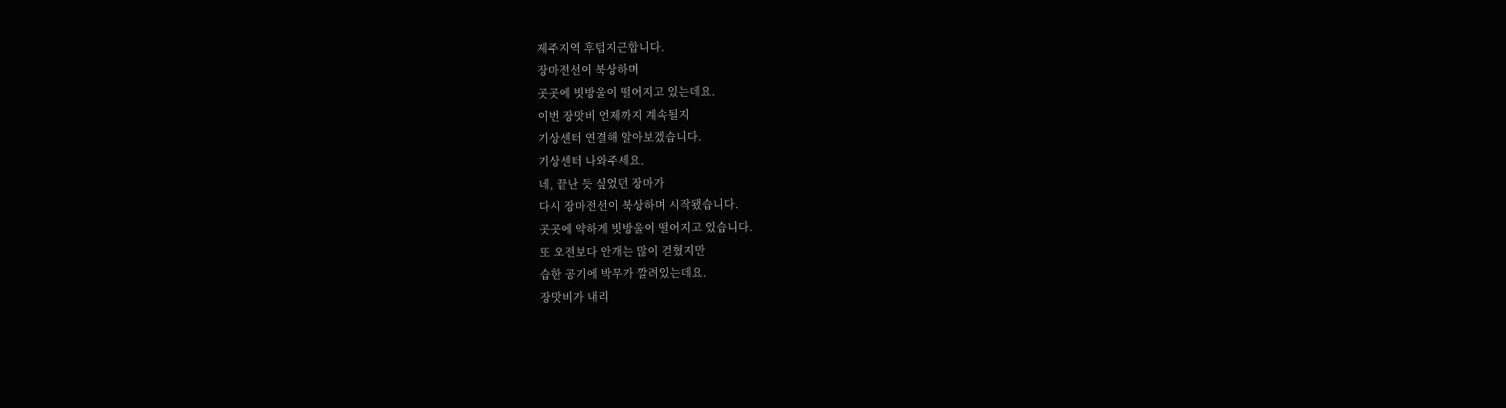제주지역 후텁지근합니다.
장마전선이 북상하며
곳곳에 빗방울이 떨어지고 있는데요.
이번 장맛비 언제까지 계속될지
기상센터 연결해 알아보겠습니다.
기상센터 나와주세요.
네, 끝난 듯 싶었던 장마가
다시 장마전선이 북상하며 시작됐습니다.
곳곳에 약하게 빗방울이 떨어지고 있습니다.
또 오전보다 안개는 많이 걷혔지만
습한 공기에 박무가 깔려있는데요.
장맛비가 내리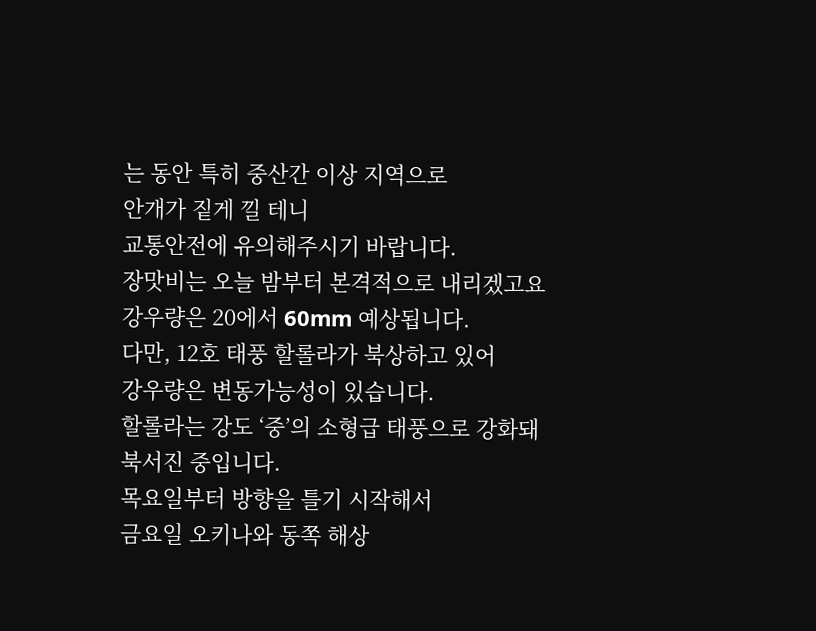는 동안 특히 중산간 이상 지역으로
안개가 짙게 낄 테니
교통안전에 유의해주시기 바랍니다.
장맛비는 오늘 밤부터 본격적으로 내리겠고요
강우량은 20에서 60mm 예상됩니다.
다만, 12호 태풍 할롤라가 북상하고 있어
강우량은 변동가능성이 있습니다.
할롤라는 강도 ‘중’의 소형급 태풍으로 강화돼
북서진 중입니다.
목요일부터 방향을 틀기 시작해서
금요일 오키나와 동쪽 해상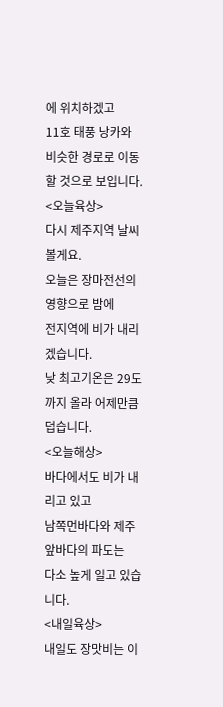에 위치하겠고
11호 태풍 낭카와 비슷한 경로로 이동할 것으로 보입니다.
<오늘육상>
다시 제주지역 날씨 볼게요.
오늘은 장마전선의 영향으로 밤에
전지역에 비가 내리겠습니다.
낮 최고기온은 29도까지 올라 어제만큼 덥습니다.
<오늘해상>
바다에서도 비가 내리고 있고
남쪽먼바다와 제주 앞바다의 파도는
다소 높게 일고 있습니다.
<내일육상>
내일도 장맛비는 이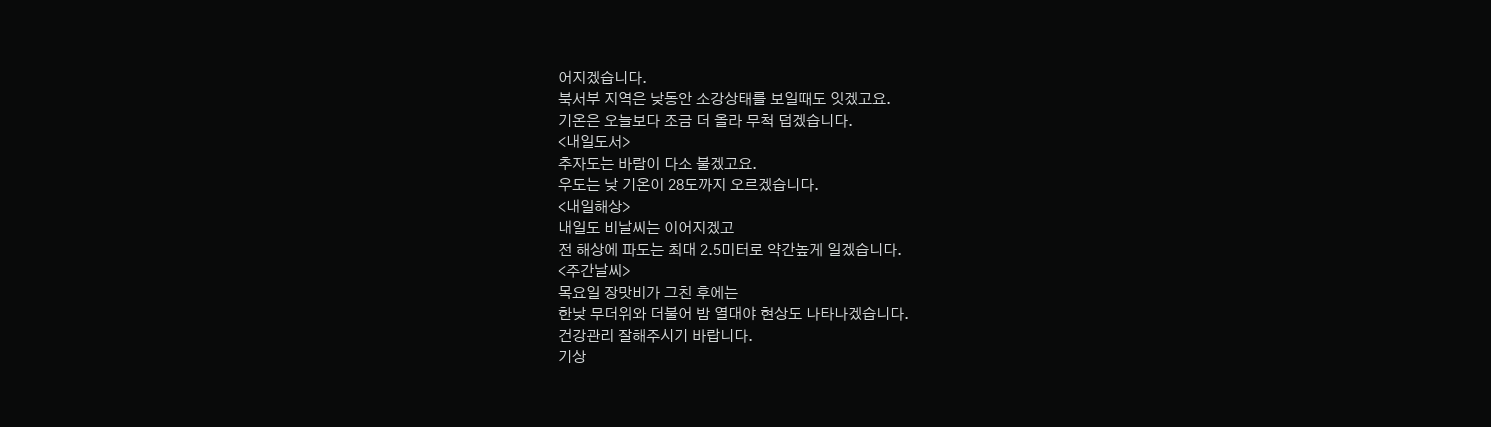어지겠습니다.
북서부 지역은 낮동안 소강상태를 보일때도 잇겠고요.
기온은 오늘보다 조금 더 올라 무척 덥겠습니다.
<내일도서>
추자도는 바람이 다소 불겠고요.
우도는 낮 기온이 28도까지 오르겠습니다.
<내일해상>
내일도 비날씨는 이어지겠고
전 해상에 파도는 최대 2.5미터로 약간높게 일겠습니다.
<주간날씨>
목요일 장맛비가 그친 후에는
한낮 무더위와 더불어 밤 열대야 현상도 나타나겠습니다.
건강관리 잘해주시기 바랍니다.
기상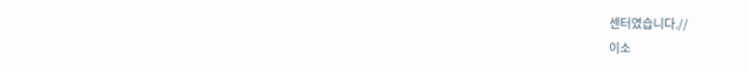센터였습니다.//
이소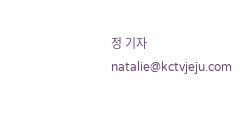정 기자
natalie@kctvjeju.com